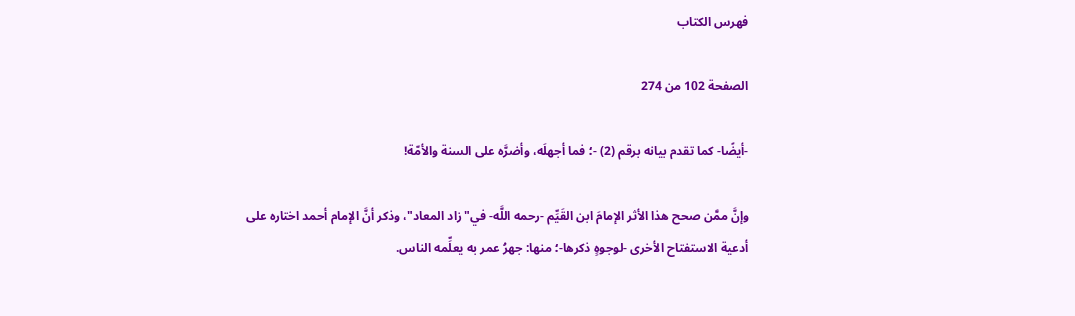فهرس الكتاب

الصفحة 102 من 274

-أيضًا- كما تقدم بيانه برقم (2) -؛ فما أجهلَه، وأضرَّه على السنة والأمّة!

وإنَّ ممَّن صحح هذا الأثر الإمامَ ابن القَيِّم -رحمه اللَّه- في"زاد المعاد"، وذكر أنَّ الإمام أحمد اختاره على أدعية الاستفتاح الأخرى -لوجوهٍ ذكرها-؛ منها: جهرُ عمر به يعلِّمه الناس.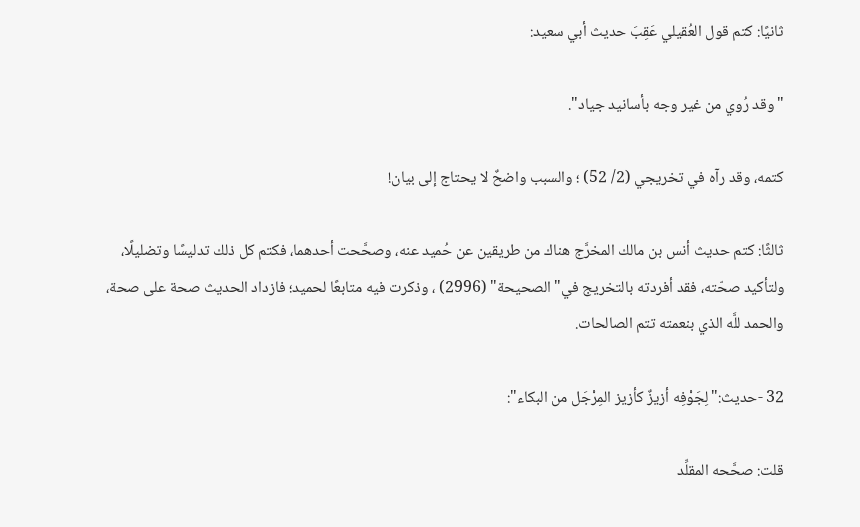ثانيًا: كتم قول العُقيلي عَقِبَ حديث أبي سعيد:

"وقد رُوي من غير وجه بأسانيد جياد".

كتمه، وقد رآه في تخريجي (2/ 52) ؛ والسبب واضحٌ لا يحتاج إلى بيان!

ثالثًا: كتم حديث أنس بن مالك المخرَّج هناك من طريقين عن حُميد عنه، وصحَّحت أحدهما، فكتم كل ذلك تدليسًا وتضليلًا، ولتأكيد صحّته، فقد أفردته بالتخريج في"الصحيحة" (2996) ، وذكرت فيه متابعًا لحميد؛ فازداد الحديث صحة على صحة، والحمد للَّه الذي بنعمته تتم الصالحات.

32 -حديث:"لِجَوْفِه أزيزٌ كأزيز المِرْجَل من البكاء":

قلت: صحَّحه المقلِّد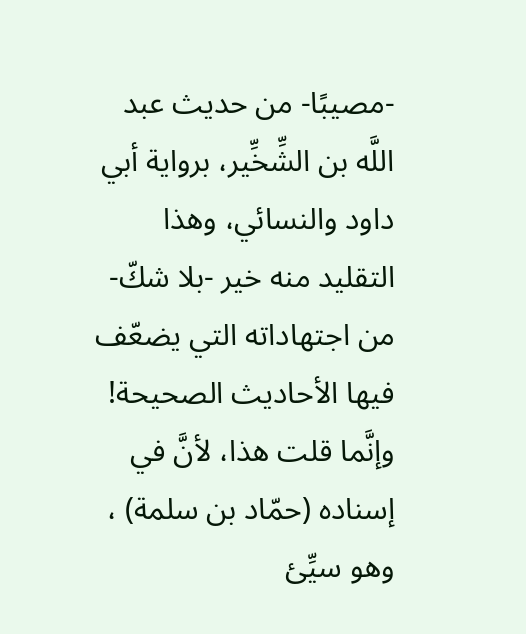-مصيبًا- من حديث عبد اللَّه بن الشِّخِّير، برواية أبي داود والنسائي، وهذا التقليد منه خير -بلا شكّ- من اجتهاداته التي يضعّف فيها الأحاديث الصحيحة! وإنَّما قلت هذا، لأنَّ في إسناده (حمّاد بن سلمة) ، وهو سيِّئ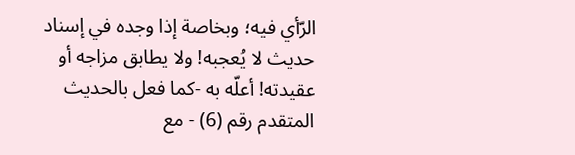الرّأي فيه؛ وبخاصة إذا وجده في إسناد حديث لا يُعجبه! ولا يطابق مزاجه أو عقيدته! أعلّه به -كما فعل بالحديث المتقدم رقم (6) - مع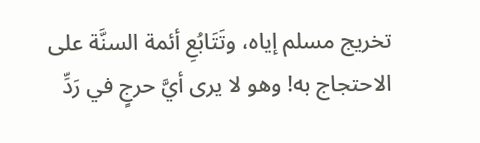تخريج مسلم إياه، وتَتَابُعِ أئمة السنَّة على الاحتجاج به! وهو لا يرى أيَّ حرجٍ في رَدِّ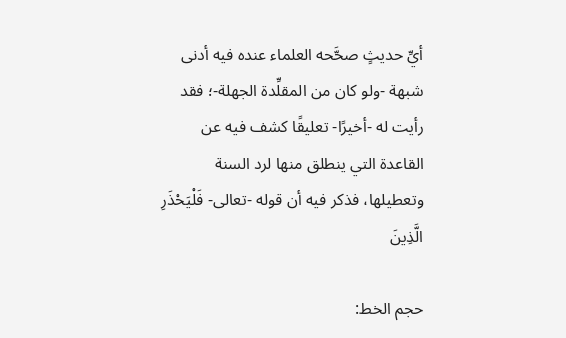أيِّ حديثٍ صحَّحه العلماء عنده فيه أدنى شبهة -ولو كان من المقلِّدة الجهلة-؛ فقد رأيت له -أخيرًا- تعليقًا كشف فيه عن القاعدة التي ينطلق منها لرد السنة وتعطيلها، فذكر فيه أن قوله -تعالى- فَلْيَحْذَرِ الَّذِينَ

حجم الخط: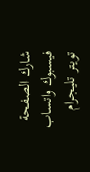شارك الصفحة
فيسبوك واتساب تويتر تليجرام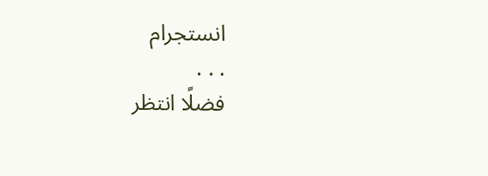انستجرام
. . .
فضلًا انتظر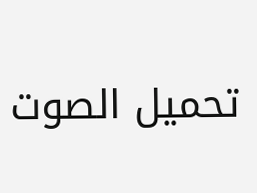تحميل الصوت